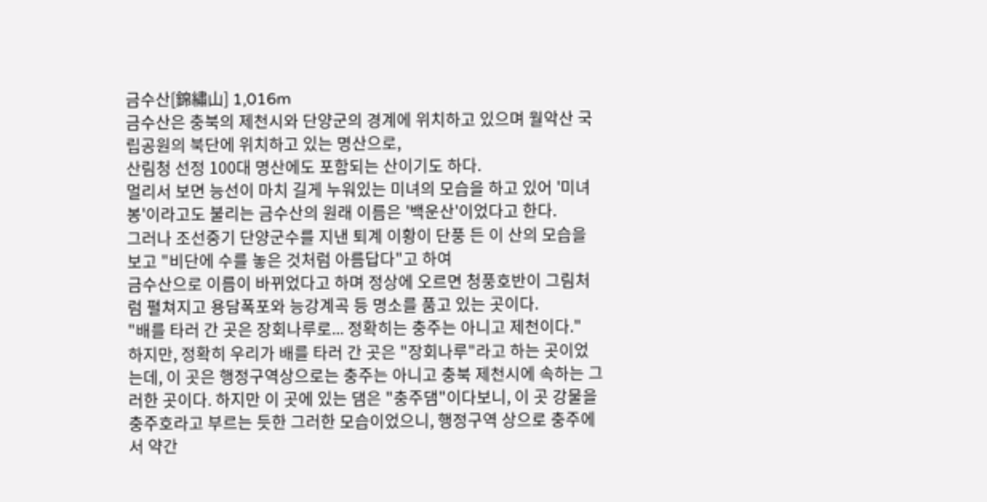금수산[錦繡山] 1,016m
금수산은 충북의 제천시와 단양군의 경계에 위치하고 있으며 월악산 국립공원의 북단에 위치하고 있는 명산으로,
산림청 선정 100대 명산에도 포함되는 산이기도 하다.
멀리서 보면 능선이 마치 길게 누워있는 미녀의 모습을 하고 있어 '미녀봉'이라고도 불리는 금수산의 원래 이름은 '백운산'이었다고 한다.
그러나 조선중기 단양군수를 지낸 퇴계 이황이 단풍 든 이 산의 모습을 보고 "비단에 수를 놓은 것처럼 아름답다"고 하여
금수산으로 이름이 바뀌었다고 하며 정상에 오르면 청풍호반이 그림처럼 펼쳐지고 용담폭포와 능강계곡 등 명소를 품고 있는 곳이다.
"배를 타러 간 곳은 장회나루로... 정확히는 충주는 아니고 제천이다."
하지만, 정확히 우리가 배를 타러 간 곳은 "장회나루"라고 하는 곳이었는데, 이 곳은 행정구역상으로는 충주는 아니고 충북 제천시에 속하는 그러한 곳이다. 하지만 이 곳에 있는 댐은 "충주댐"이다보니, 이 곳 강물을 충주호라고 부르는 듯한 그러한 모습이었으니, 행정구역 상으로 충주에서 약간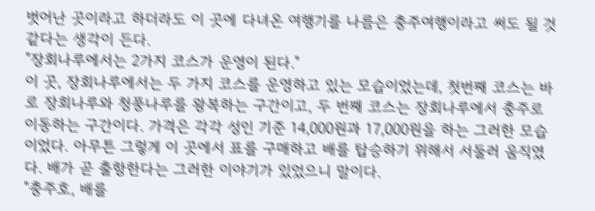벗어난 곳이라고 하더라도 이 곳에 다녀온 여행기를 나름은 충주여행이라고 써도 될 것 같다는 생각이 든다.
"장회나루에서는 2가지 코스가 운영이 된다."
이 곳, 장회나루에서는 두 가지 코스를 운영하고 있는 모습이었는데, 첫번째 코스는 바로 장회나루와 청풍나루를 왕복하는 구간이고, 두 번째 코스는 장회나루에서 충주로 이동하는 구간이다. 가격은 각각 성인 기준 14,000원과 17,000원을 하는 그러한 모습이었다. 아무튼 그렇게 이 곳에서 표를 구매하고 배를 탑승하기 위해서 서둘러 움직였다. 배가 곧 출항한다는 그러한 이야기가 있었으니 말이다.
"충주호, 배를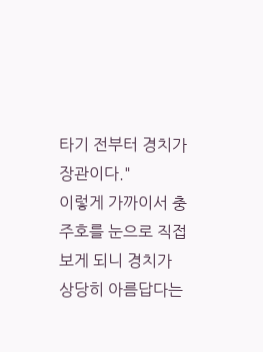타기 전부터 경치가 장관이다."
이렇게 가까이서 충주호를 눈으로 직접 보게 되니 경치가 상당히 아름답다는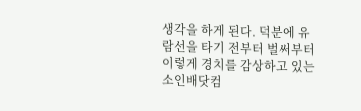생각을 하게 된다. 덕분에 유람선을 타기 전부터 벌써부터 이렇게 경치를 감상하고 있는 소인배닷컴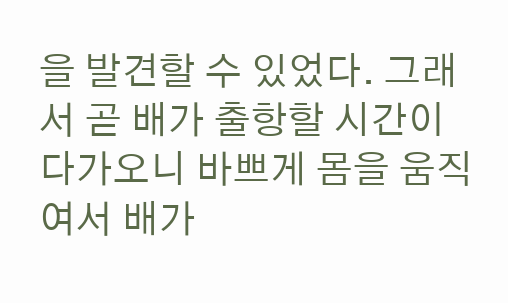을 발견할 수 있었다. 그래서 곧 배가 출항할 시간이 다가오니 바쁘게 몸을 움직여서 배가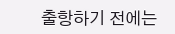출항하기 전에는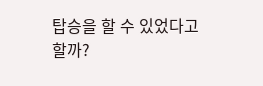탑승을 할 수 있었다고 할까?